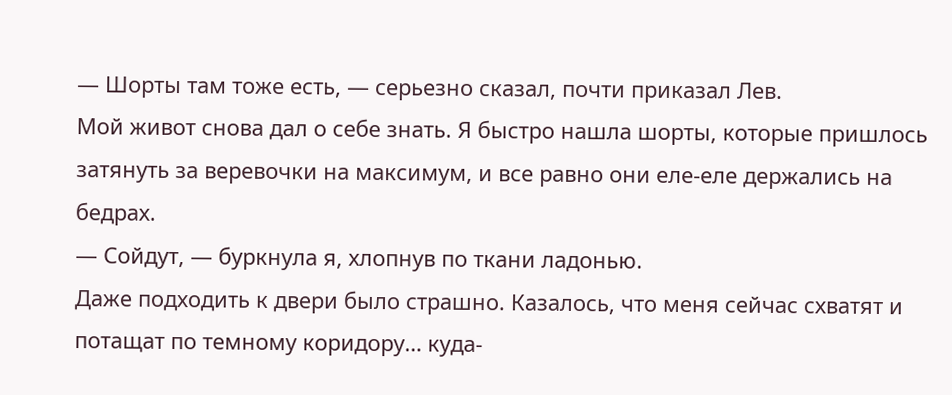— Шорты там тоже есть, — серьезно сказал, почти приказал Лев.
Мой живот снова дал о себе знать. Я быстро нашла шорты, которые пришлось затянуть за веревочки на максимум, и все равно они еле-еле держались на бедрах.
— Сойдут, — буркнула я, хлопнув по ткани ладонью.
Даже подходить к двери было страшно. Казалось, что меня сейчас схватят и потащат по темному коридору… куда-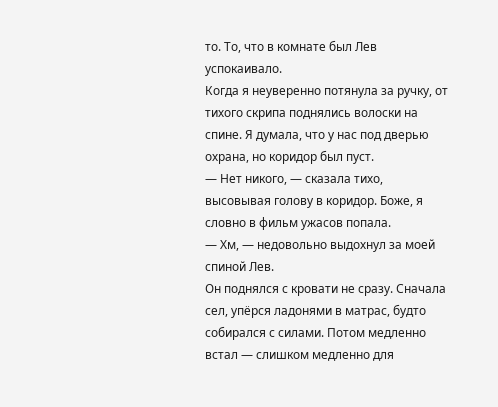то. То, что в комнате был Лев успокаивало.
Когда я неуверенно потянула за ручку, от тихого скрипа поднялись волоски на спине. Я думала, что у нас под дверью охрана, но коридор был пуст.
— Нет никого, — сказала тихо, высовывая голову в коридор. Боже, я словно в фильм ужасов попала.
— Хм, — недовольно выдохнул за моей спиной Лев.
Он поднялся с кровати не сразу. Сначала сел, упёрся ладонями в матрас, будто собирался с силами. Потом медленно встал — слишком медленно для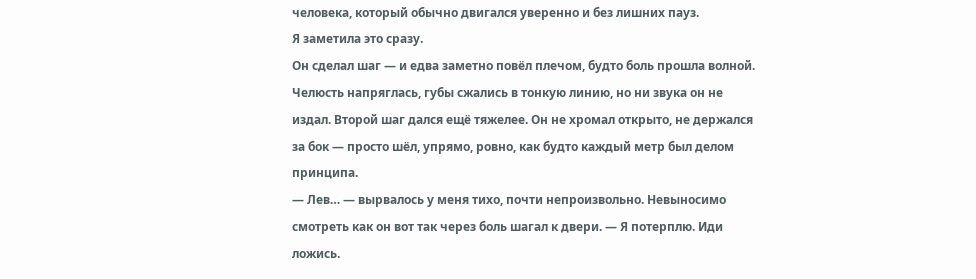человека, который обычно двигался уверенно и без лишних пауз.
Я заметила это сразу.
Он сделал шаг — и едва заметно повёл плечом, будто боль прошла волной. Челюсть напряглась, губы сжались в тонкую линию, но ни звука он не издал. Второй шаг дался ещё тяжелее. Он не хромал открыто, не держался за бок — просто шёл, упрямо, ровно, как будто каждый метр был делом принципа.
— Лев… — вырвалось у меня тихо, почти непроизвольно. Невыносимо смотреть как он вот так через боль шагал к двери. — Я потерплю. Иди ложись.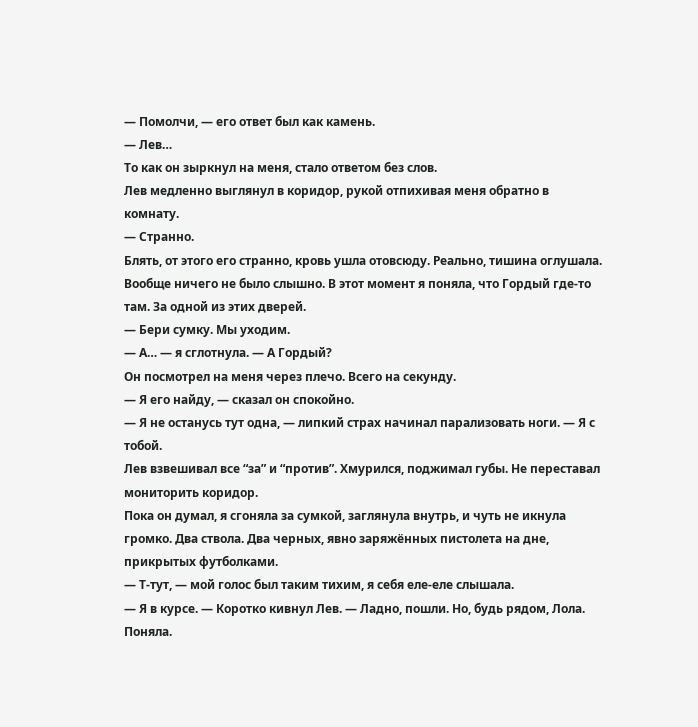— Помолчи, — его ответ был как камень.
— Лев…
То как он зыркнул на меня, стало ответом без слов.
Лев медленно выглянул в коридор, рукой отпихивая меня обратно в комнату.
— Странно.
Блять, от этого его странно, кровь ушла отовсюду. Реально, тишина оглушала. Вообще ничего не было слышно. В этот момент я поняла, что Гордый где-то там. За одной из этих дверей.
— Бери сумку. Мы уходим.
— А… — я сглотнула. — А Гордый?
Он посмотрел на меня через плечо. Всего на секунду.
— Я его найду, — сказал он спокойно.
— Я не останусь тут одна, — липкий страх начинал парализовать ноги. — Я с тобой.
Лев взвешивал все “за” и “против”. Хмурился, поджимал губы. Не переставал мониторить коридор.
Пока он думал, я сгоняла за сумкой, заглянула внутрь, и чуть не икнула громко. Два ствола. Два черных, явно заряжённых пистолета на дне, прикрытых футболками.
— Т-тут, — мой голос был таким тихим, я себя еле-еле слышала.
— Я в курсе. — Коротко кивнул Лев. — Ладно, пошли. Но, будь рядом, Лола. Поняла.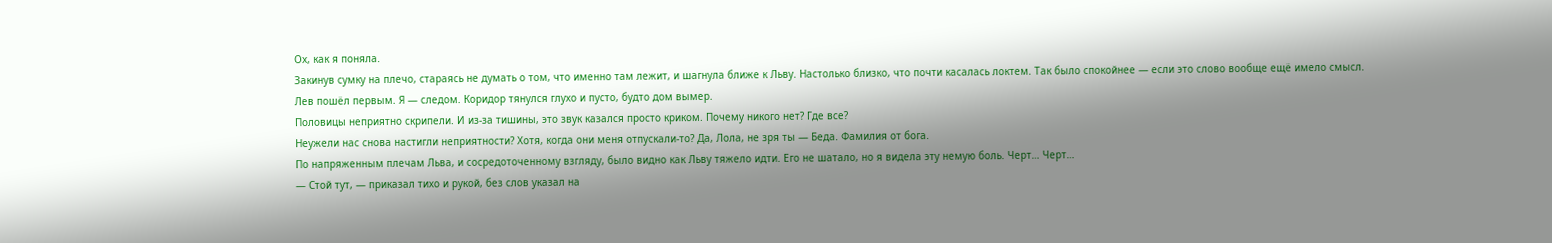Ох, как я поняла.
Закинув сумку на плечо, стараясь не думать о том, что именно там лежит, и шагнула ближе к Льву. Настолько близко, что почти касалась локтем. Так было спокойнее — если это слово вообще ещё имело смысл.
Лев пошёл первым. Я — следом. Коридор тянулся глухо и пусто, будто дом вымер.
Половицы неприятно скрипели. И из-за тишины, это звук казался просто криком. Почему никого нет? Где все?
Неужели нас снова настигли неприятности? Хотя, когда они меня отпускали-то? Да, Лола, не зря ты — Беда. Фамилия от бога.
По напряженным плечам Льва, и сосредоточенному взгляду, было видно как Льву тяжело идти. Его не шатало, но я видела эту немую боль. Черт… Черт…
— Стой тут, — приказал тихо и рукой, без слов указал на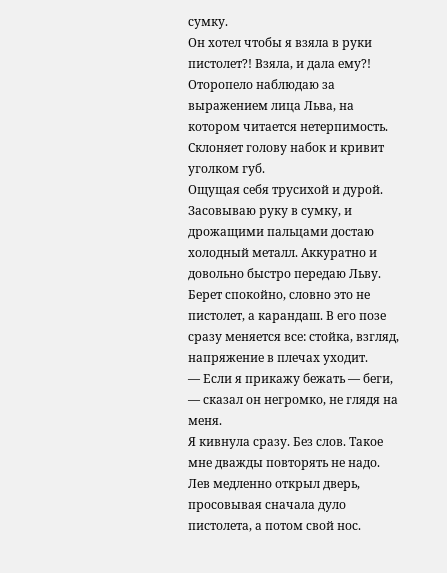сумку.
Он хотел чтобы я взяла в руки пистолет?! Взяла, и дала ему?! Оторопело наблюдаю за выражением лица Льва, на котором читается нетерпимость. Склоняет голову набок и кривит уголком губ.
Ощущая себя трусихой и дурой. Засовываю руку в сумку, и дрожащими пальцами достаю холодный металл. Аккуратно и довольно быстро передаю Льву.
Берет спокойно, словно это не пистолет, а карандаш. В его позе сразу меняется все: стойка, взгляд, напряжение в плечах уходит.
— Если я прикажу бежать — беги, — сказал он негромко, не глядя на меня.
Я кивнула сразу. Без слов. Такое мне дважды повторять не надо.
Лев медленно открыл дверь, просовывая сначала дуло пистолета, а потом свой нос.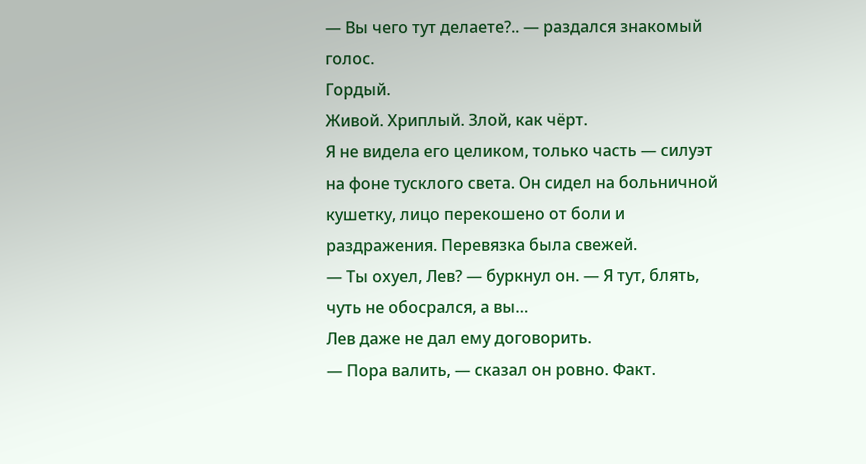— Вы чего тут делаете?.. — раздался знакомый голос.
Гордый.
Живой. Хриплый. Злой, как чёрт.
Я не видела его целиком, только часть — силуэт на фоне тусклого света. Он сидел на больничной кушетку, лицо перекошено от боли и раздражения. Перевязка была свежей.
— Ты охуел, Лев? — буркнул он. — Я тут, блять, чуть не обосрался, а вы…
Лев даже не дал ему договорить.
— Пора валить, — сказал он ровно. Факт.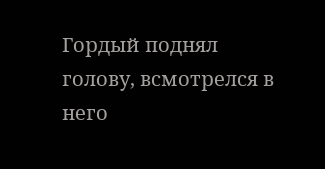Гордый поднял голову, всмотрелся в него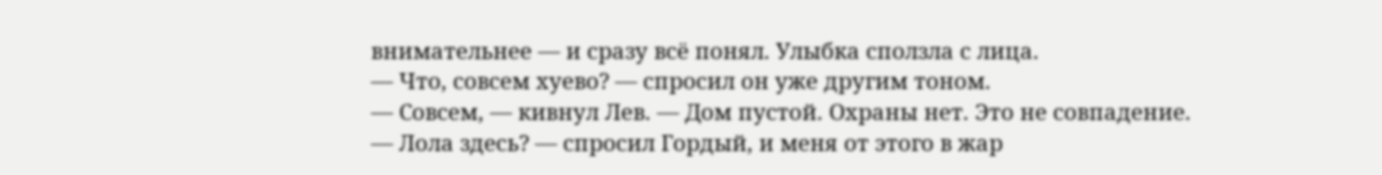внимательнее — и сразу всё понял. Улыбка сползла с лица.
— Что, совсем хуево? — спросил он уже другим тоном.
— Совсем, — кивнул Лев. — Дом пустой. Охраны нет. Это не совпадение.
— Лола здесь? — спросил Гордый, и меня от этого в жар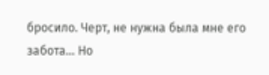бросило. Черт, не нужна была мне его забота… Но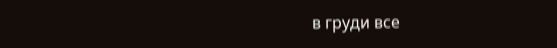в груди все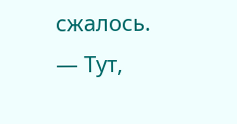сжалось.
— Тут,